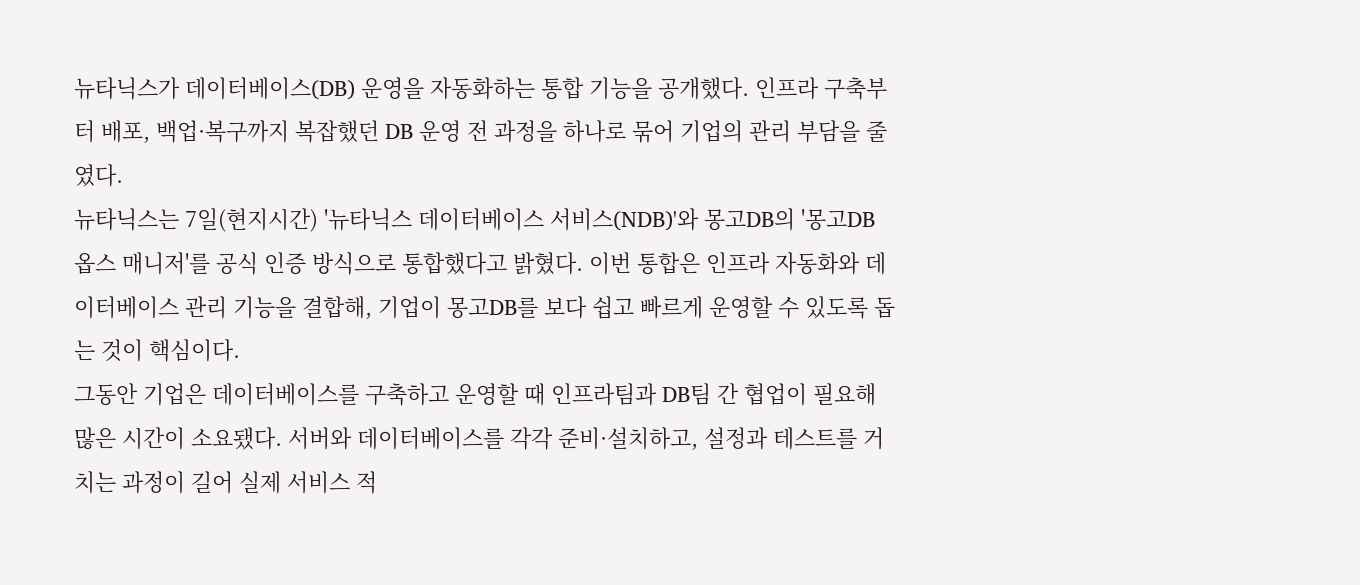뉴타닉스가 데이터베이스(DB) 운영을 자동화하는 통합 기능을 공개했다. 인프라 구축부터 배포, 백업·복구까지 복잡했던 DB 운영 전 과정을 하나로 묶어 기업의 관리 부담을 줄였다.
뉴타닉스는 7일(현지시간) '뉴타닉스 데이터베이스 서비스(NDB)'와 몽고DB의 '몽고DB 옵스 매니저'를 공식 인증 방식으로 통합했다고 밝혔다. 이번 통합은 인프라 자동화와 데이터베이스 관리 기능을 결합해, 기업이 몽고DB를 보다 쉽고 빠르게 운영할 수 있도록 돕는 것이 핵심이다.
그동안 기업은 데이터베이스를 구축하고 운영할 때 인프라팀과 DB팀 간 협업이 필요해 많은 시간이 소요됐다. 서버와 데이터베이스를 각각 준비·설치하고, 설정과 테스트를 거치는 과정이 길어 실제 서비스 적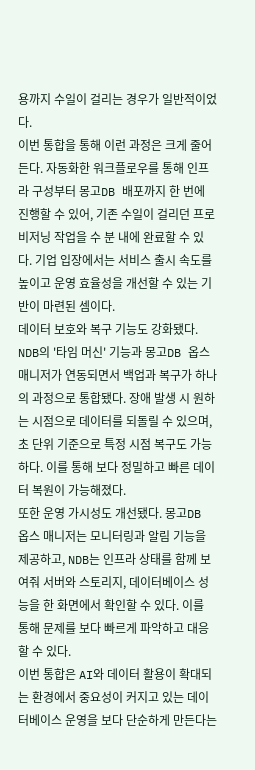용까지 수일이 걸리는 경우가 일반적이었다.
이번 통합을 통해 이런 과정은 크게 줄어든다. 자동화한 워크플로우를 통해 인프라 구성부터 몽고DB 배포까지 한 번에 진행할 수 있어, 기존 수일이 걸리던 프로비저닝 작업을 수 분 내에 완료할 수 있다. 기업 입장에서는 서비스 출시 속도를 높이고 운영 효율성을 개선할 수 있는 기반이 마련된 셈이다.
데이터 보호와 복구 기능도 강화됐다. NDB의 '타임 머신' 기능과 몽고DB 옵스 매니저가 연동되면서 백업과 복구가 하나의 과정으로 통합됐다. 장애 발생 시 원하는 시점으로 데이터를 되돌릴 수 있으며, 초 단위 기준으로 특정 시점 복구도 가능하다. 이를 통해 보다 정밀하고 빠른 데이터 복원이 가능해졌다.
또한 운영 가시성도 개선됐다. 몽고DB 옵스 매니저는 모니터링과 알림 기능을 제공하고, NDB는 인프라 상태를 함께 보여줘 서버와 스토리지, 데이터베이스 성능을 한 화면에서 확인할 수 있다. 이를 통해 문제를 보다 빠르게 파악하고 대응할 수 있다.
이번 통합은 AI와 데이터 활용이 확대되는 환경에서 중요성이 커지고 있는 데이터베이스 운영을 보다 단순하게 만든다는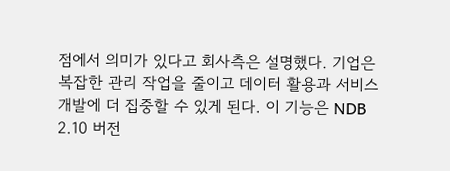점에서 의미가 있다고 회사측은 설명했다. 기업은 복잡한 관리 작업을 줄이고 데이터 활용과 서비스 개발에 더 집중할 수 있게 된다. 이 기능은 NDB 2.10 버전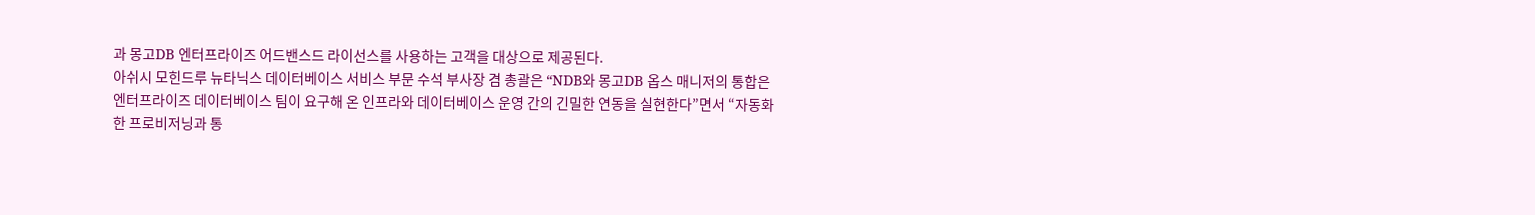과 몽고DB 엔터프라이즈 어드밴스드 라이선스를 사용하는 고객을 대상으로 제공된다.
아쉬시 모힌드루 뉴타닉스 데이터베이스 서비스 부문 수석 부사장 겸 총괄은 “NDB와 몽고DB 옵스 매니저의 통합은 엔터프라이즈 데이터베이스 팀이 요구해 온 인프라와 데이터베이스 운영 간의 긴밀한 연동을 실현한다”면서 “자동화한 프로비저닝과 통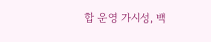합 운영 가시성, 백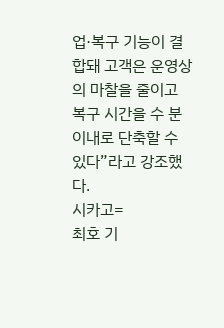업·복구 기능이 결합돼 고객은 운영상의 마찰을 줄이고 복구 시간을 수 분 이내로 단축할 수 있다”라고 강조했다.
시카고=
최호 기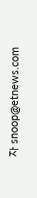자 snoop@etnews.com